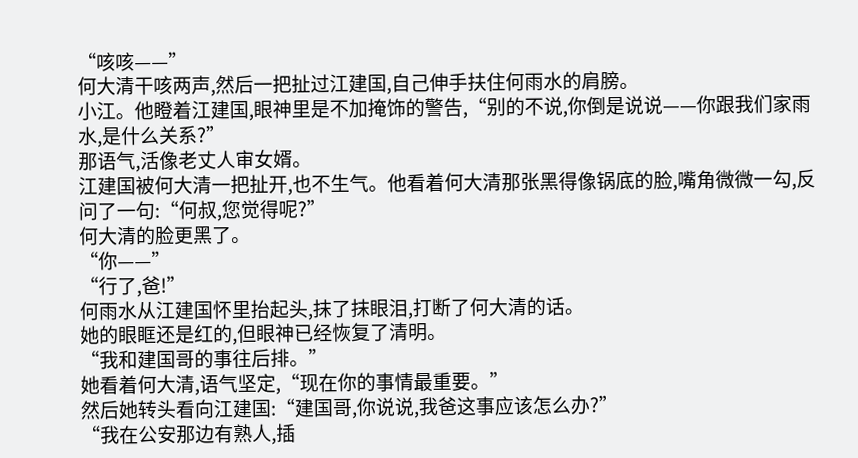“咳咳——”
何大清干咳两声,然后一把扯过江建国,自己伸手扶住何雨水的肩膀。
小江。他瞪着江建国,眼神里是不加掩饰的警告,“别的不说,你倒是说说——你跟我们家雨水,是什么关系?”
那语气,活像老丈人审女婿。
江建国被何大清一把扯开,也不生气。他看着何大清那张黑得像锅底的脸,嘴角微微一勾,反问了一句:“何叔,您觉得呢?”
何大清的脸更黑了。
“你——”
“行了,爸!”
何雨水从江建国怀里抬起头,抹了抹眼泪,打断了何大清的话。
她的眼眶还是红的,但眼神已经恢复了清明。
“我和建国哥的事往后排。”
她看着何大清,语气坚定,“现在你的事情最重要。”
然后她转头看向江建国:“建国哥,你说说,我爸这事应该怎么办?”
“我在公安那边有熟人,插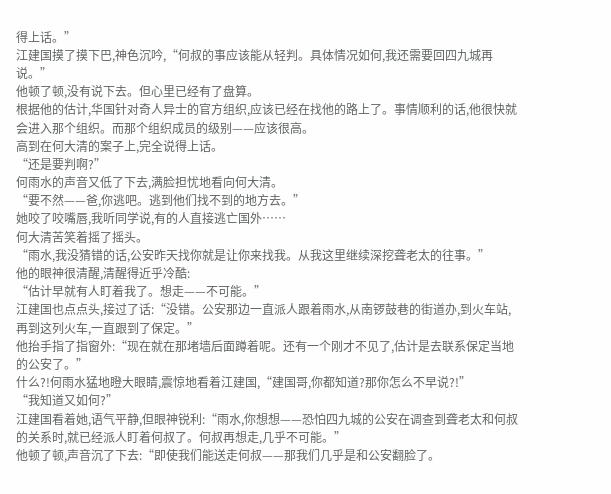得上话。”
江建国摸了摸下巴,神色沉吟,“何叔的事应该能从轻判。具体情况如何,我还需要回四九城再说。”
他顿了顿,没有说下去。但心里已经有了盘算。
根据他的估计,华国针对奇人异士的官方组织,应该已经在找他的路上了。事情顺利的话,他很快就会进入那个组织。而那个组织成员的级别——应该很高。
高到在何大清的案子上,完全说得上话。
“还是要判啊?”
何雨水的声音又低了下去,满脸担忧地看向何大清。
“要不然——爸,你逃吧。逃到他们找不到的地方去。”
她咬了咬嘴唇,我听同学说,有的人直接逃亡国外……
何大清苦笑着摇了摇头。
“雨水,我没猜错的话,公安昨天找你就是让你来找我。从我这里继续深挖聋老太的往事。”
他的眼神很清醒,清醒得近乎冷酷:
“估计早就有人盯着我了。想走——不可能。”
江建国也点点头,接过了话:“没错。公安那边一直派人跟着雨水,从南锣鼓巷的街道办,到火车站,再到这列火车,一直跟到了保定。”
他抬手指了指窗外:“现在就在那堵墙后面蹲着呢。还有一个刚才不见了,估计是去联系保定当地的公安了。”
什么?!何雨水猛地瞪大眼睛,震惊地看着江建国,“建国哥,你都知道?那你怎么不早说?!”
“我知道又如何?”
江建国看着她,语气平静,但眼神锐利:“雨水,你想想——恐怕四九城的公安在调查到聋老太和何叔的关系时,就已经派人盯着何叔了。何叔再想走,几乎不可能。”
他顿了顿,声音沉了下去:“即使我们能送走何叔——那我们几乎是和公安翻脸了。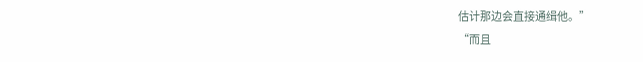估计那边会直接通缉他。”
“而且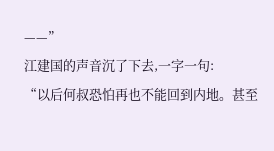——”
江建国的声音沉了下去,一字一句:
“以后何叔恐怕再也不能回到内地。甚至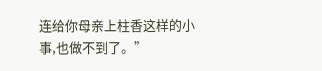连给你母亲上柱香这样的小事,也做不到了。”